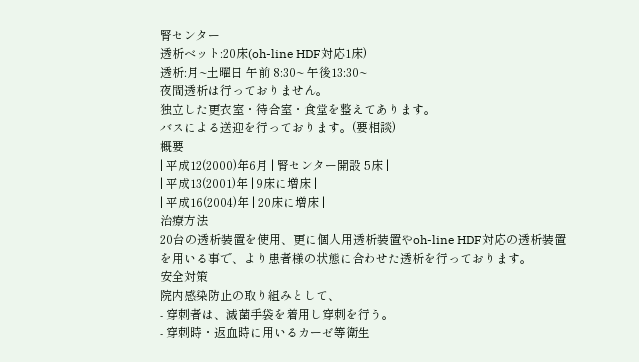腎センター
透析ベット:20床(oh-line HDF対応1床)
透析:月~土曜日 午前 8:30~ 午後13:30~
夜間透析は行っておりません。
独立した更衣室・待合室・食堂を整えてあります。
バスによる送迎を行っております。(要相談)
概要
| 平成12(2000)年6月 | 腎センター開設 5床 |
| 平成13(2001)年 | 9床に増床 |
| 平成16(2004)年 | 20床に増床 |
治療方法
20台の透析装置を使用、更に個人用透析装置やoh-line HDF対応の透析装置を用いる事で、より患者様の状態に合わせた透析を行っております。
安全対策
院内感染防止の取り組みとして、
- 穿刺者は、滅菌手袋を着用し穿刺を行う。
- 穿刺時・返血時に用いるカーゼ等衛生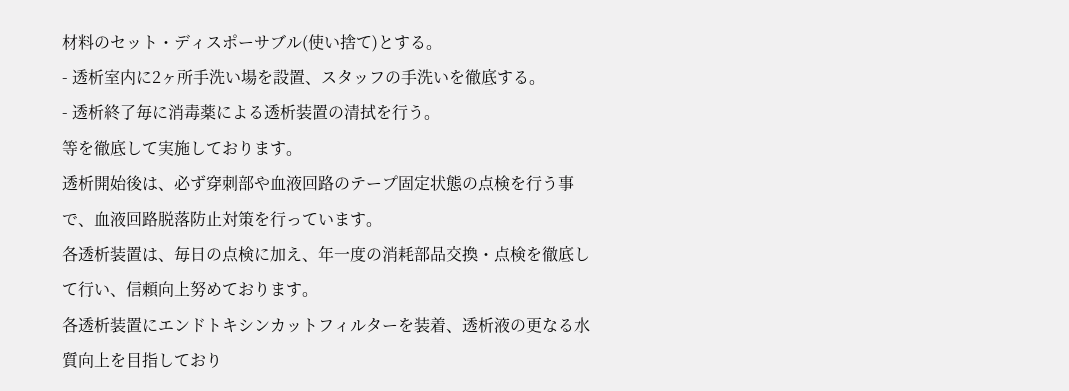材料のセット・ディスポーサブル(使い捨て)とする。
- 透析室内に2ヶ所手洗い場を設置、スタッフの手洗いを徹底する。
- 透析終了毎に消毒薬による透析装置の清拭を行う。
等を徹底して実施しております。
透析開始後は、必ず穿刺部や血液回路のテープ固定状態の点検を行う事で、血液回路脱落防止対策を行っています。
各透析装置は、毎日の点検に加え、年一度の消耗部品交換・点検を徹底して行い、信頼向上努めております。
各透析装置にエンドトキシンカットフィルターを装着、透析液の更なる水質向上を目指しており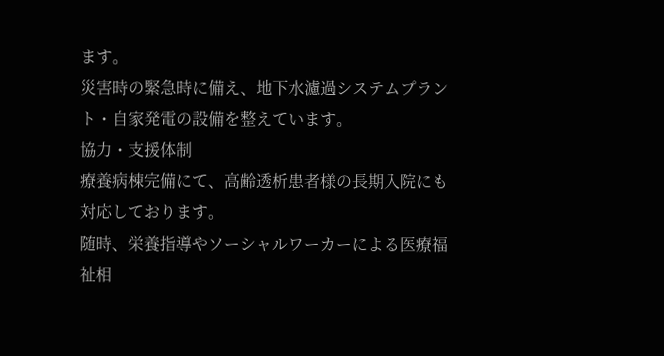ます。
災害時の緊急時に備え、地下水濾過システムプラント・自家発電の設備を整えています。
協力・支援体制
療養病棟完備にて、高齢透析患者様の長期入院にも対応しております。
随時、栄養指導やソーシャルワーカーによる医療福祉相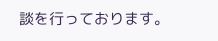談を行っております。